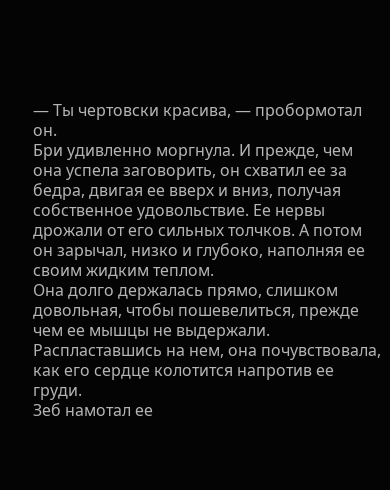— Ты чертовски красива, — пробормотал он.
Бри удивленно моргнула. И прежде, чем она успела заговорить, он схватил ее за бедра, двигая ее вверх и вниз, получая собственное удовольствие. Ее нервы дрожали от его сильных толчков. А потом он зарычал, низко и глубоко, наполняя ее своим жидким теплом.
Она долго держалась прямо, слишком довольная, чтобы пошевелиться, прежде чем ее мышцы не выдержали. Распластавшись на нем, она почувствовала, как его сердце колотится напротив ее груди.
Зеб намотал ее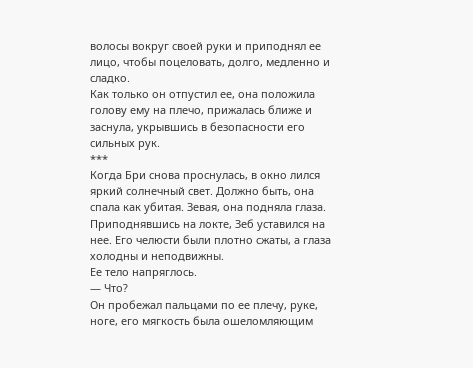волосы вокруг своей руки и приподнял ее лицо, чтобы поцеловать, долго, медленно и сладко.
Как только он отпустил ее, она положила голову ему на плечо, прижалась ближе и заснула, укрывшись в безопасности его сильных рук.
***
Когда Бри снова проснулась, в окно лился яркий солнечный свет. Должно быть, она спала как убитая. Зевая, она подняла глаза.
Приподнявшись на локте, Зеб уставился на нее. Его челюсти были плотно сжаты, а глаза холодны и неподвижны.
Ее тело напряглось.
— Что?
Он пробежал пальцами по ее плечу, руке, ноге, его мягкость была ошеломляющим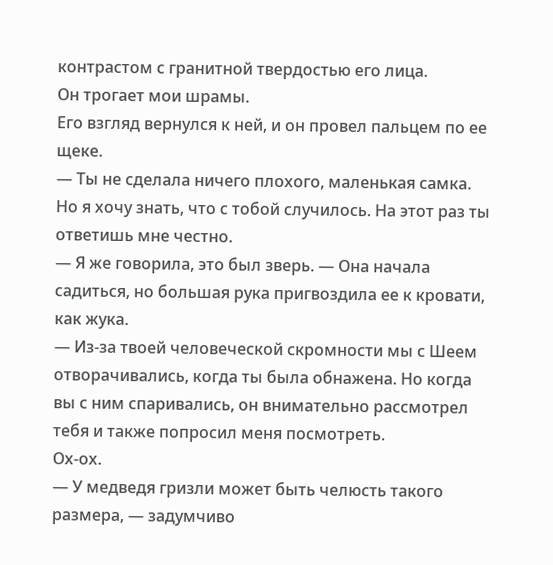контрастом с гранитной твердостью его лица.
Он трогает мои шрамы.
Его взгляд вернулся к ней, и он провел пальцем по ее щеке.
— Ты не сделала ничего плохого, маленькая самка. Но я хочу знать, что с тобой случилось. На этот раз ты ответишь мне честно.
— Я же говорила, это был зверь. — Она начала садиться, но большая рука пригвоздила ее к кровати, как жука.
— Из-за твоей человеческой скромности мы с Шеем отворачивались, когда ты была обнажена. Но когда вы с ним спаривались, он внимательно рассмотрел тебя и также попросил меня посмотреть.
Ох-ох.
— У медведя гризли может быть челюсть такого размера, — задумчиво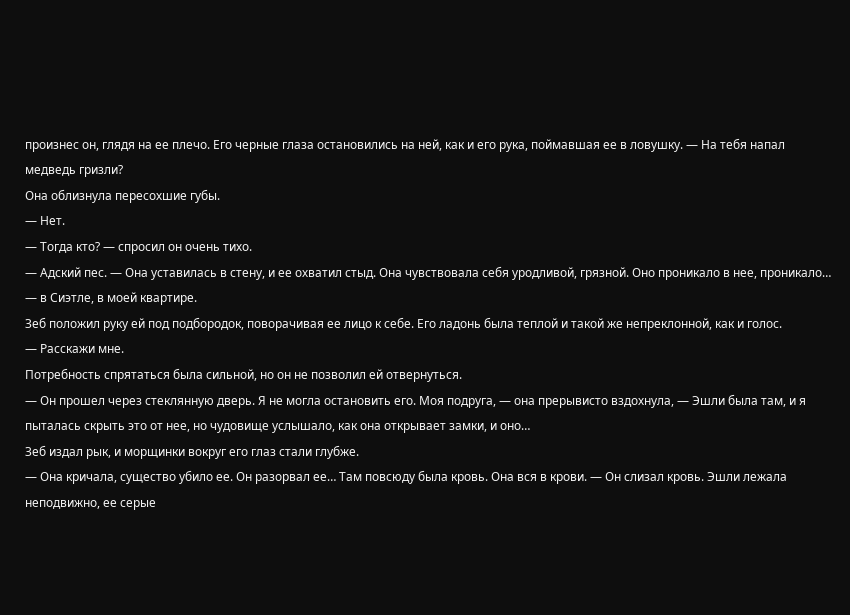произнес он, глядя на ее плечо. Его черные глаза остановились на ней, как и его рука, поймавшая ее в ловушку. — На тебя напал медведь гризли?
Она облизнула пересохшие губы.
— Нет.
— Тогда кто? — спросил он очень тихо.
— Адский пес. — Она уставилась в стену, и ее охватил стыд. Она чувствовала себя уродливой, грязной. Оно проникало в нее, проникало… — в Сиэтле, в моей квартире.
Зеб положил руку ей под подбородок, поворачивая ее лицо к себе. Его ладонь была теплой и такой же непреклонной, как и голос.
— Расскажи мне.
Потребность спрятаться была сильной, но он не позволил ей отвернуться.
— Он прошел через стеклянную дверь. Я не могла остановить его. Моя подруга, — она прерывисто вздохнула, — Эшли была там, и я пыталась скрыть это от нее, но чудовище услышало, как она открывает замки, и оно…
Зеб издал рык, и морщинки вокруг его глаз стали глубже.
— Она кричала, существо убило ее. Он разорвал ее… Там повсюду была кровь. Она вся в крови. — Он слизал кровь. Эшли лежала неподвижно, ее серые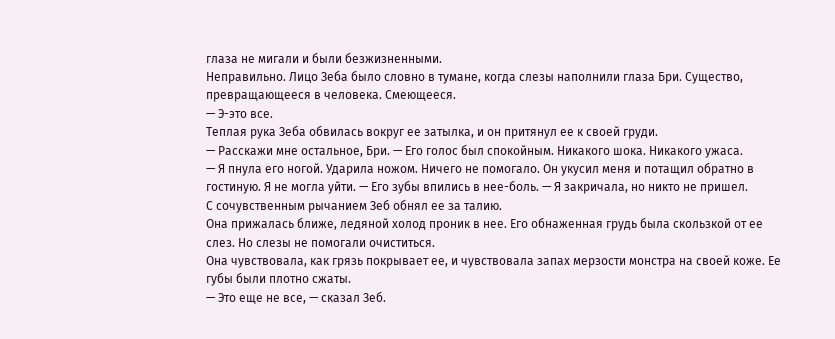глаза не мигали и были безжизненными.
Неправильно. Лицо Зеба было словно в тумане, когда слезы наполнили глаза Бри. Существо, превращающееся в человека. Смеющееся.
— Э-это все.
Теплая рука Зеба обвилась вокруг ее затылка, и он притянул ее к своей груди.
— Расскажи мне остальное, Бри. — Его голос был спокойным. Никакого шока. Никакого ужаса.
— Я пнула его ногой. Ударила ножом. Ничего не помогало. Он укусил меня и потащил обратно в гостиную. Я не могла уйти. — Его зубы впились в нее-боль. — Я закричала, но никто не пришел.
С сочувственным рычанием Зеб обнял ее за талию.
Она прижалась ближе, ледяной холод проник в нее. Его обнаженная грудь была скользкой от ее слез. Но слезы не помогали очиститься.
Она чувствовала, как грязь покрывает ее, и чувствовала запах мерзости монстра на своей коже. Ее губы были плотно сжаты.
— Это еще не все, — сказал Зеб.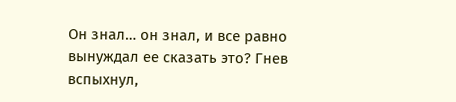Он знал… он знал, и все равно вынуждал ее сказать это? Гнев вспыхнул,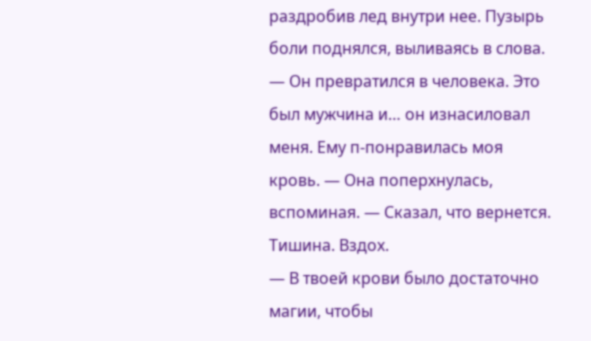раздробив лед внутри нее. Пузырь боли поднялся, выливаясь в слова.
— Он превратился в человека. Это был мужчина и… он изнасиловал меня. Ему п-понравилась моя кровь. — Она поперхнулась, вспоминая. — Сказал, что вернется.
Тишина. Вздох.
— В твоей крови было достаточно магии, чтобы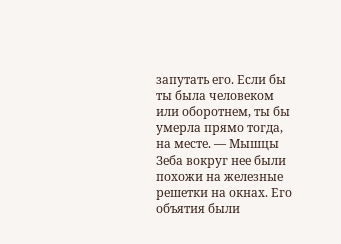запутать его. Если бы ты была человеком или оборотнем, ты бы умерла прямо тогда, на месте. — Мышцы Зеба вокруг нее были похожи на железные решетки на окнах. Его объятия были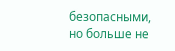безопасными, но больше не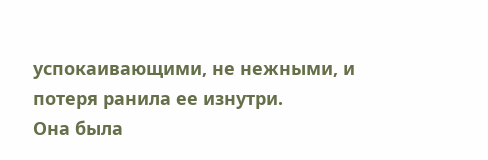успокаивающими, не нежными, и потеря ранила ее изнутри.
Она была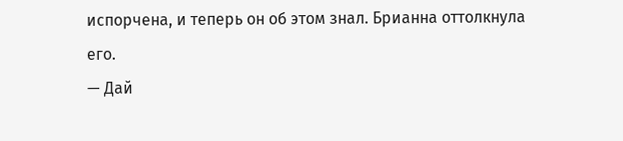испорчена, и теперь он об этом знал. Брианна оттолкнула его.
— Дай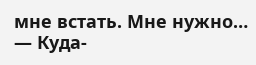мне встать. Мне нужно… — Куда-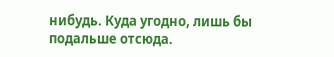нибудь. Куда угодно, лишь бы подальше отсюда.